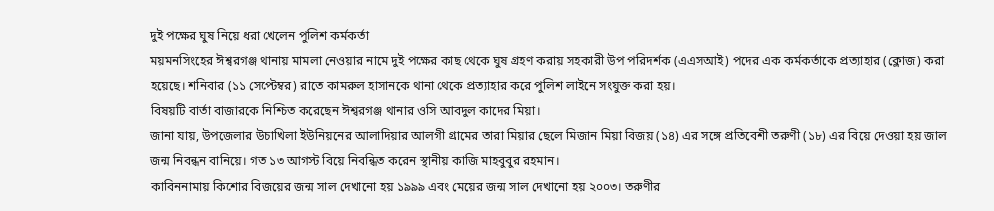দুই পক্ষের ঘুষ নিয়ে ধরা খেলেন পুলিশ কর্মকর্তা
ময়মনসিংহের ঈশ্বরগঞ্জ থানায় মামলা নেওয়ার নামে দুই পক্ষের কাছ থেকে ঘুষ গ্রহণ করায় সহকারী উপ পরিদর্শক (এএসআই) পদের এক কর্মকর্তাকে প্রত্যাহার (ক্লোজ) করা হয়েছে। শনিবার (১১ সেপ্টেম্বর) রাতে কামরুল হাসানকে থানা থেকে প্রত্যাহার করে পুলিশ লাইনে সংযুক্ত করা হয়।
বিষয়টি বার্তা বাজারকে নিশ্চিত করেছেন ঈশ্বরগঞ্জ থানার ওসি আবদুল কাদের মিয়া।
জানা যায়, উপজেলার উচাখিলা ইউনিয়নের আলাদিয়ার আলগী গ্রামের তারা মিয়ার ছেলে মিজান মিয়া বিজয় (১৪) এর সঙ্গে প্রতিবেশী তরুণী (১৮) এর বিয়ে দেওয়া হয় জাল জন্ম নিবন্ধন বানিয়ে। গত ১৩ আগস্ট বিয়ে নিবন্ধিত করেন স্থানীয় কাজি মাহবুবুর রহমান।
কাবিননামায় কিশোর বিজয়ের জন্ম সাল দেখানো হয় ১৯৯৯ এবং মেয়ের জন্ম সাল দেখানো হয় ২০০৩। তরুণীর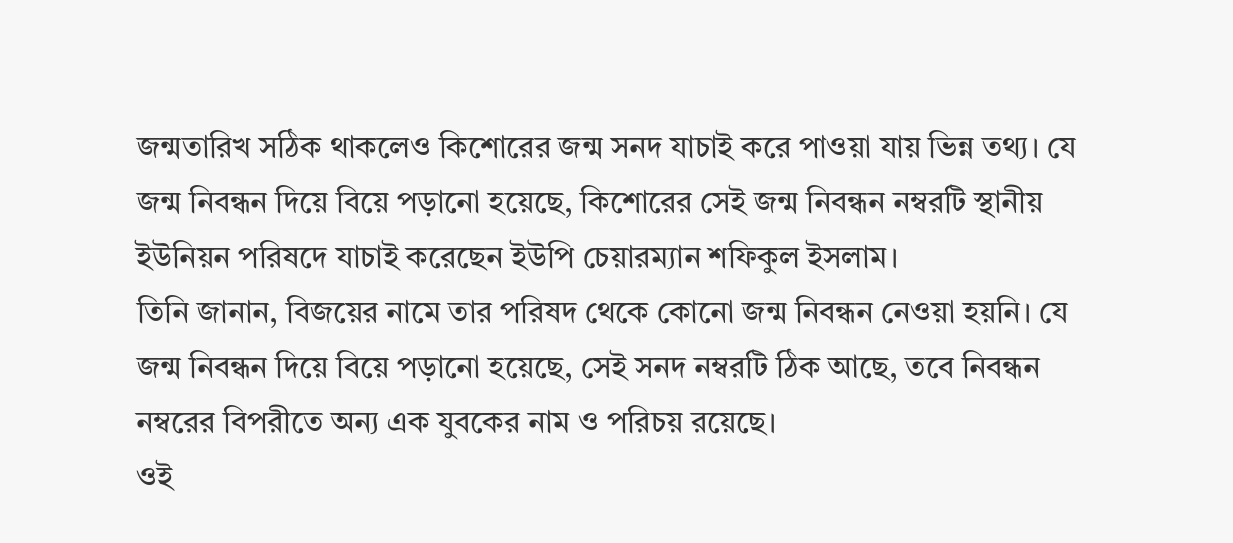জন্মতারিখ সঠিক থাকলেও কিশোরের জন্ম সনদ যাচাই করে পাওয়া যায় ভিন্ন তথ্য। যে জন্ম নিবন্ধন দিয়ে বিয়ে পড়ানো হয়েছে, কিশোরের সেই জন্ম নিবন্ধন নম্বরটি স্থানীয় ইউনিয়ন পরিষদে যাচাই করেছেন ইউপি চেয়ারম্যান শফিকুল ইসলাম।
তিনি জানান, বিজয়ের নামে তার পরিষদ থেকে কোনো জন্ম নিবন্ধন নেওয়া হয়নি। যে জন্ম নিবন্ধন দিয়ে বিয়ে পড়ানো হয়েছে, সেই সনদ নম্বরটি ঠিক আছে, তবে নিবন্ধন নম্বরের বিপরীতে অন্য এক যুবকের নাম ও পরিচয় রয়েছে।
ওই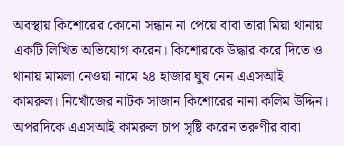অবস্থায় কিশোরের কোনো সন্ধান না পেয়ে বাবা তারা মিয়া থানায় একটি লিখিত অভিযোগ করেন। কিশোরকে উদ্ধার করে দিতে ও থানায় মামলা নেওয়া নামে ২৪ হাজার ঘুষ নেন এএসআই কামরুল। নিখোঁজের নাটক সাজান কিশোরের নানা কলিম উদ্দিন।
অপরদিকে এএসআই কামরুল চাপ সৃষ্টি করেন তরুণীর বাবা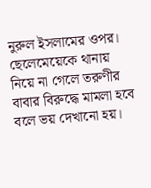নুরুল ইসলামের ওপর। ছেলেমেয়েকে থানায় নিয়ে না গেলে তরুণীর বাবার বিরুদ্ধে মামলা হবে বলে ভয় দেখানো হয়।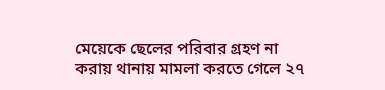মেয়েকে ছেলের পরিবার গ্রহণ না করায় থানায় মামলা করতে গেলে ২৭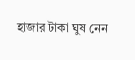হাজার টাকা ঘুষ নেন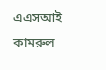এএসআই কামরুল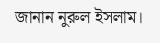জানান নুরুল ইসলাম।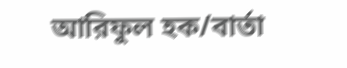আরিফুল হক/বার্তা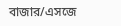বাজার/এসজে